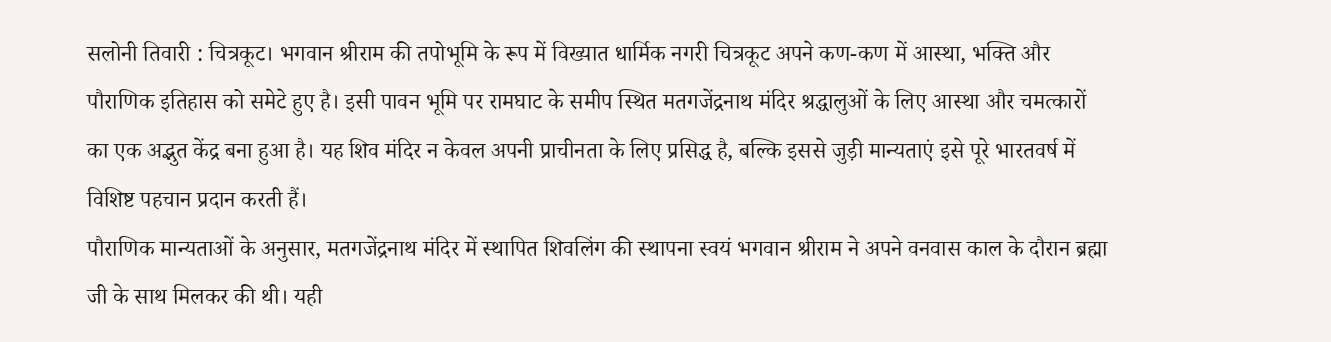सलोनी तिवारी : चित्रकूट। भगवान श्रीराम की तपोभूमि के रूप में विख्यात धार्मिक नगरी चित्रकूट अपने कण-कण में आस्था, भक्ति और पौराणिक इतिहास को समेटे हुए है। इसी पावन भूमि पर रामघाट के समीप स्थित मतगजेंद्रनाथ मंदिर श्रद्धालुओं के लिए आस्था और चमत्कारों का एक अद्भुत केंद्र बना हुआ है। यह शिव मंदिर न केवल अपनी प्राचीनता के लिए प्रसिद्ध है, बल्कि इससे जुड़ी मान्यताएं इसे पूरे भारतवर्ष में विशिष्ट पहचान प्रदान करती हैं।
पौराणिक मान्यताओं के अनुसार, मतगजेंद्रनाथ मंदिर में स्थापित शिवलिंग की स्थापना स्वयं भगवान श्रीराम ने अपने वनवास काल के दौरान ब्रह्मा जी के साथ मिलकर की थी। यही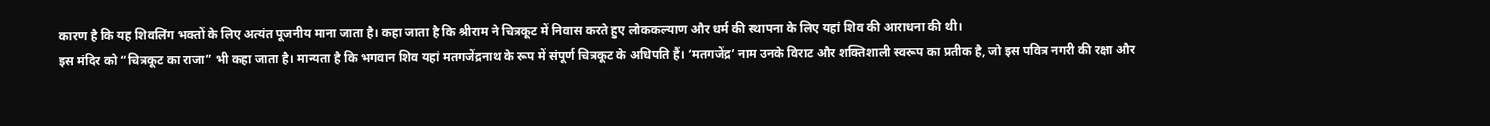कारण है कि यह शिवलिंग भक्तों के लिए अत्यंत पूजनीय माना जाता है। कहा जाता है कि श्रीराम ने चित्रकूट में निवास करते हुए लोककल्याण और धर्म की स्थापना के लिए यहां शिव की आराधना की थी।
इस मंदिर को “चित्रकूट का राजा” भी कहा जाता है। मान्यता है कि भगवान शिव यहां मतगजेंद्रनाथ के रूप में संपूर्ण चित्रकूट के अधिपति हैं। ‘मतगजेंद्र’ नाम उनके विराट और शक्तिशाली स्वरूप का प्रतीक है, जो इस पवित्र नगरी की रक्षा और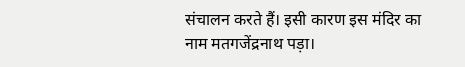संचालन करते हैं। इसी कारण इस मंदिर का नाम मतगजेंद्रनाथ पड़ा।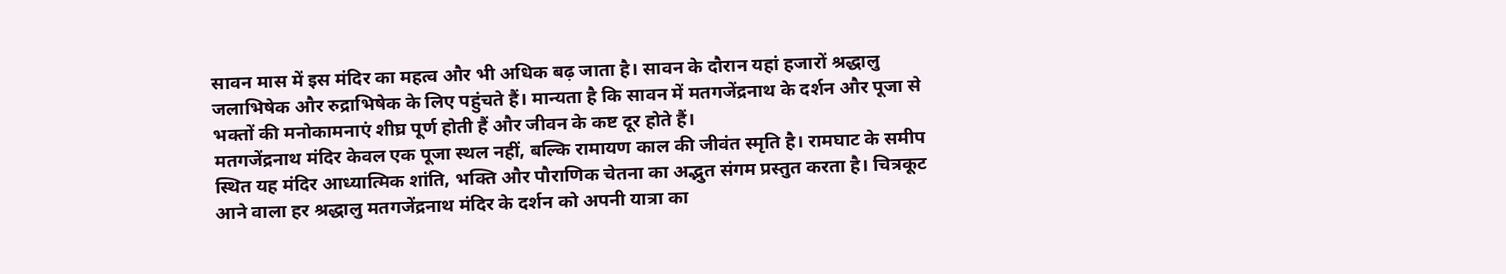सावन मास में इस मंदिर का महत्व और भी अधिक बढ़ जाता है। सावन के दौरान यहां हजारों श्रद्धालु जलाभिषेक और रुद्राभिषेक के लिए पहुंचते हैं। मान्यता है कि सावन में मतगजेंद्रनाथ के दर्शन और पूजा से भक्तों की मनोकामनाएं शीघ्र पूर्ण होती हैं और जीवन के कष्ट दूर होते हैं।
मतगजेंद्रनाथ मंदिर केवल एक पूजा स्थल नहीं, बल्कि रामायण काल की जीवंत स्मृति है। रामघाट के समीप स्थित यह मंदिर आध्यात्मिक शांति, भक्ति और पौराणिक चेतना का अद्भुत संगम प्रस्तुत करता है। चित्रकूट आने वाला हर श्रद्धालु मतगजेंद्रनाथ मंदिर के दर्शन को अपनी यात्रा का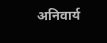अनिवार्य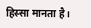हिस्सा मानता है।